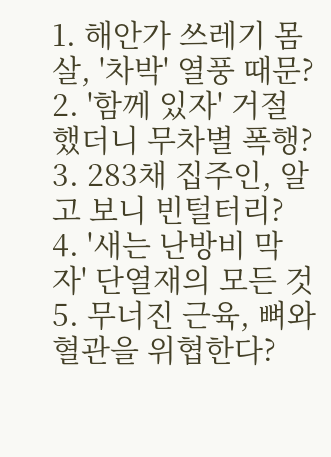1. 해안가 쓰레기 몸살, '차박' 열풍 때문? 2. '함께 있자' 거절했더니 무차별 폭행? 3. 283채 집주인, 알고 보니 빈털터리? 4. '새는 난방비 막자' 단열재의 모든 것 5. 무너진 근육, 뼈와 혈관을 위협한다?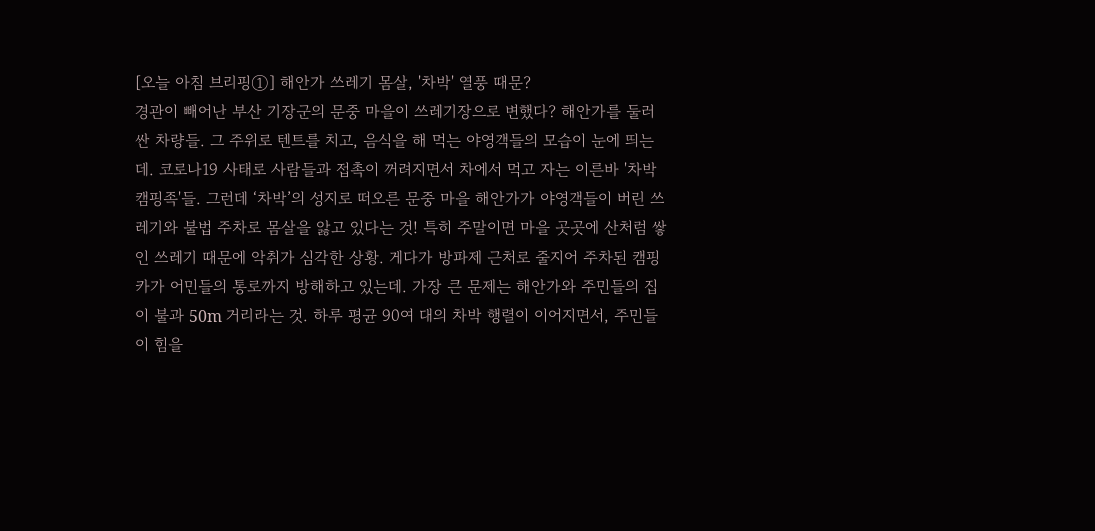[오늘 아침 브리핑①] 해안가 쓰레기 몸살, '차박' 열풍 때문?
경관이 빼어난 부산 기장군의 문중 마을이 쓰레기장으로 변했다? 해안가를 둘러싼 차량들. 그 주위로 텐트를 치고, 음식을 해 먹는 야영객들의 모습이 눈에 띄는데. 코로나19 사태로 사람들과 접촉이 꺼려지면서 차에서 먹고 자는 이른바 '차박 캠핑족'들. 그런데 ‘차박’의 성지로 떠오른 문중 마을 해안가가 야영객들이 버린 쓰레기와 불법 주차로 몸살을 앓고 있다는 것! 특히 주말이면 마을 곳곳에 산처럼 쌓인 쓰레기 때문에 악취가 심각한 상황. 게다가 방파제 근처로 줄지어 주차된 캠핑카가 어민들의 통로까지 방해하고 있는데. 가장 큰 문제는 해안가와 주민들의 집이 불과 50m 거리라는 것. 하루 평균 90여 대의 차박 행렬이 이어지면서, 주민들이 힘을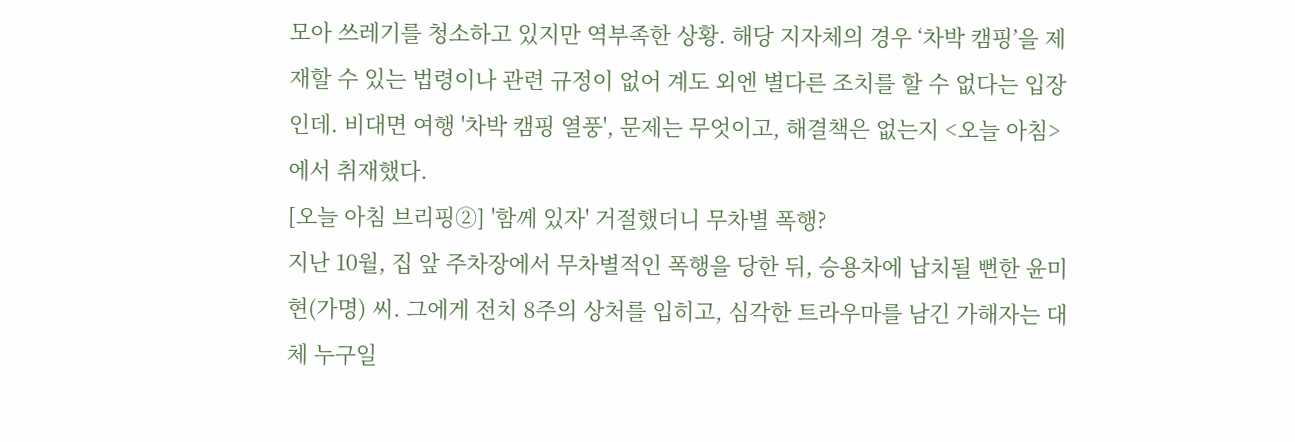모아 쓰레기를 청소하고 있지만 역부족한 상황. 해당 지자체의 경우 ‘차박 캠핑’을 제재할 수 있는 법령이나 관련 규정이 없어 계도 외엔 별다른 조치를 할 수 없다는 입장인데. 비대면 여행 '차박 캠핑 열풍', 문제는 무엇이고, 해결책은 없는지 <오늘 아침>에서 취재했다.
[오늘 아침 브리핑②] '함께 있자' 거절했더니 무차별 폭행?
지난 10월, 집 앞 주차장에서 무차별적인 폭행을 당한 뒤, 승용차에 납치될 뻔한 윤미현(가명) 씨. 그에게 전치 8주의 상처를 입히고, 심각한 트라우마를 남긴 가해자는 대체 누구일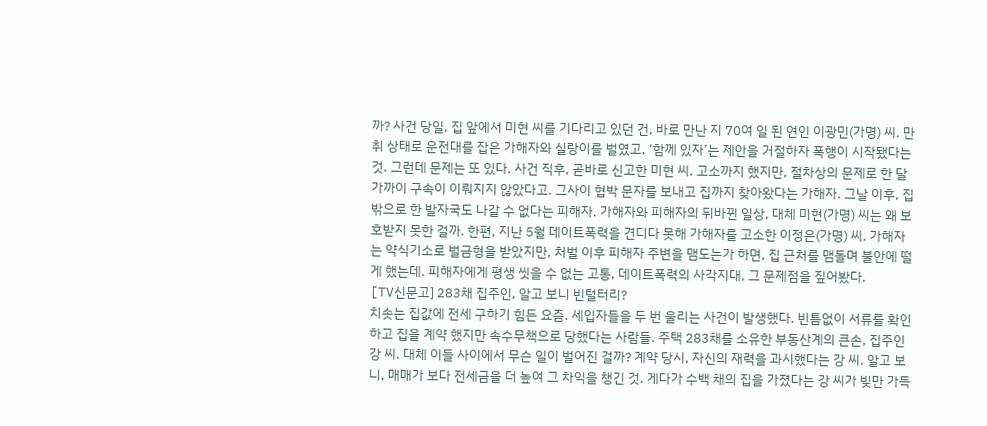까? 사건 당일, 집 앞에서 미현 씨를 기다리고 있던 건, 바로 만난 지 70여 일 된 연인 이광민(가명) 씨. 만취 상태로 운전대를 잡은 가해자와 실랑이를 벌였고, ‘함께 있자’는 제안을 거절하자 폭행이 시작됐다는 것. 그런데 문제는 또 있다. 사건 직후, 곧바로 신고한 미현 씨. 고소까지 했지만, 절차상의 문제로 한 달 가까이 구속이 이뤄지지 않았다고. 그사이 협박 문자를 보내고 집까지 찾아왔다는 가해자. 그날 이후, 집 밖으로 한 발자국도 나갈 수 없다는 피해자. 가해자와 피해자의 뒤바뀐 일상, 대체 미현(가명) 씨는 왜 보호받지 못한 걸까. 한편, 지난 5월 데이트폭력을 견디다 못해 가해자를 고소한 이정은(가명) 씨. 가해자는 약식기소로 벌금형을 받았지만, 처벌 이후 피해자 주변을 맴도는가 하면, 집 근처를 맴돌며 불안에 떨게 했는데. 피해자에게 평생 씻을 수 없는 고통, 데이트폭력의 사각지대, 그 문제점을 짚어봤다.
[TV신문고] 283채 집주인, 알고 보니 빈털터리?
치솟는 집값에 전세 구하기 힘든 요즘. 세입자들을 두 번 울리는 사건이 발생했다. 빈틈없이 서류를 확인하고 집을 계약 했지만 속수무책으로 당했다는 사람들. 주택 283채를 소유한 부동산계의 큰손, 집주인 강 씨. 대체 이들 사이에서 무슨 일이 벌어진 걸까? 계약 당시, 자신의 재력을 과시했다는 강 씨. 알고 보니, 매매가 보다 전세금을 더 높여 그 차익을 챙긴 것. 게다가 수백 채의 집을 가졌다는 강 씨가 빚만 가득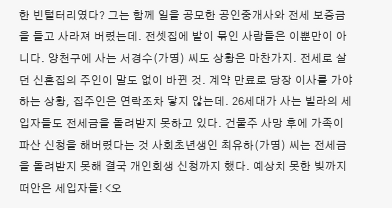한 빈털터리였다? 그는 함께 일을 공모한 공인중개사와 전세 보증금을 들고 사라져 버렸는데. 전셋집에 발이 묶인 사람들은 이뿐만이 아니다. 양천구에 사는 서경수(가명) 씨도 상황은 마찬가지. 전세로 살던 신혼집의 주인이 말도 없이 바뀐 것. 계약 만료로 당장 이사를 가야 하는 상황, 집주인은 연락조차 닿지 않는데. 26세대가 사는 빌라의 세입자들도 전세금을 돌려받지 못하고 있다. 건물주 사망 후에 가족이 파산 신청을 해버렸다는 것 사회초년생인 최유하(가명) 씨는 전세금을 돌려받지 못해 결국 개인회생 신청까지 했다. 예상치 못한 빚까지 떠안은 세입자들! <오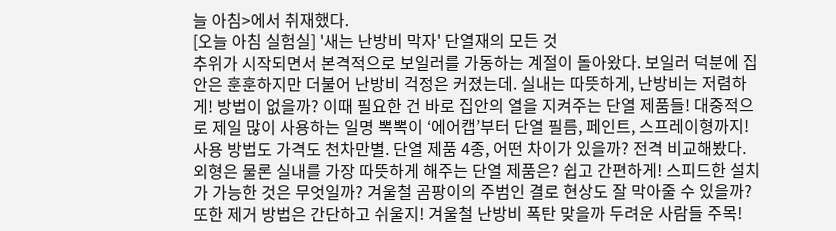늘 아침>에서 취재했다.
[오늘 아침 실험실] '새는 난방비 막자' 단열재의 모든 것
추위가 시작되면서 본격적으로 보일러를 가동하는 계절이 돌아왔다. 보일러 덕분에 집안은 훈훈하지만 더불어 난방비 걱정은 커졌는데. 실내는 따뜻하게, 난방비는 저렴하게! 방법이 없을까? 이때 필요한 건 바로 집안의 열을 지켜주는 단열 제품들! 대중적으로 제일 많이 사용하는 일명 뽁뽁이 ‘에어캡’부터 단열 필름, 페인트, 스프레이형까지! 사용 방법도 가격도 천차만별. 단열 제품 4종, 어떤 차이가 있을까? 전격 비교해봤다. 외형은 물론 실내를 가장 따뜻하게 해주는 단열 제품은? 쉽고 간편하게! 스피드한 설치가 가능한 것은 무엇일까? 겨울철 곰팡이의 주범인 결로 현상도 잘 막아줄 수 있을까? 또한 제거 방법은 간단하고 쉬울지! 겨울철 난방비 폭탄 맞을까 두려운 사람들 주목!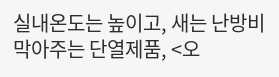실내온도는 높이고, 새는 난방비 막아주는 단열제품, <오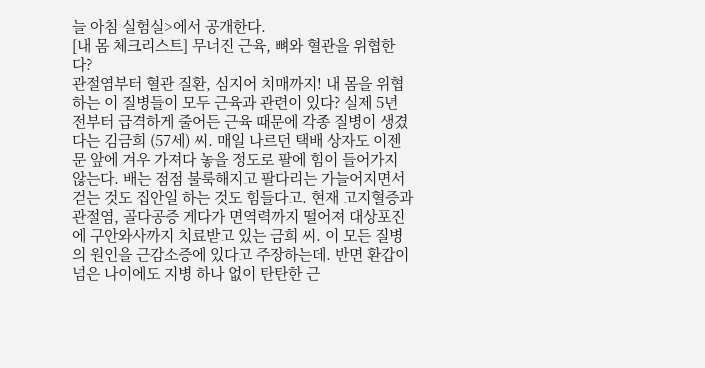늘 아침 실험실>에서 공개한다.
[내 몸 체크리스트] 무너진 근육, 뼈와 혈관을 위협한다?
관절염부터 혈관 질환, 심지어 치매까지! 내 몸을 위협하는 이 질병들이 모두 근육과 관련이 있다? 실제 5년 전부터 급격하게 줄어든 근육 때문에 각종 질병이 생겼다는 김금희 (57세) 씨. 매일 나르던 택배 상자도 이젠 문 앞에 겨우 가져다 놓을 정도로 팔에 힘이 들어가지 않는다. 배는 점점 불룩해지고 팔다리는 가늘어지면서 걷는 것도 집안일 하는 것도 힘들다고. 현재 고지혈증과 관절염, 골다공증 게다가 면역력까지 떨어져 대상포진에 구안와사까지 치료받고 있는 금희 씨. 이 모든 질병의 원인을 근감소증에 있다고 주장하는데. 반면 환갑이 넘은 나이에도 지병 하나 없이 탄탄한 근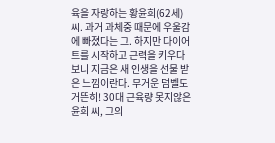육을 자랑하는 황윤희(62세) 씨. 과거 과체중 때문에 우울감에 빠졌다는 그. 하지만 다이어트를 시작하고 근력을 키우다 보니 지금은 새 인생을 선물 받은 느낌이란다. 무거운 덤벨도 거뜬히! 30대 근육량 못지않은 윤희 씨, 그의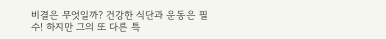비결은 무엇일까? 건강한 식단과 운동은 필수! 하지만 그의 또 다른 특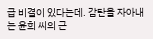급 비결이 있다는데. 감탄을 자아내는 윤희 씨의 근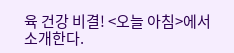육 건강 비결! <오늘 아침>에서 소개한다.